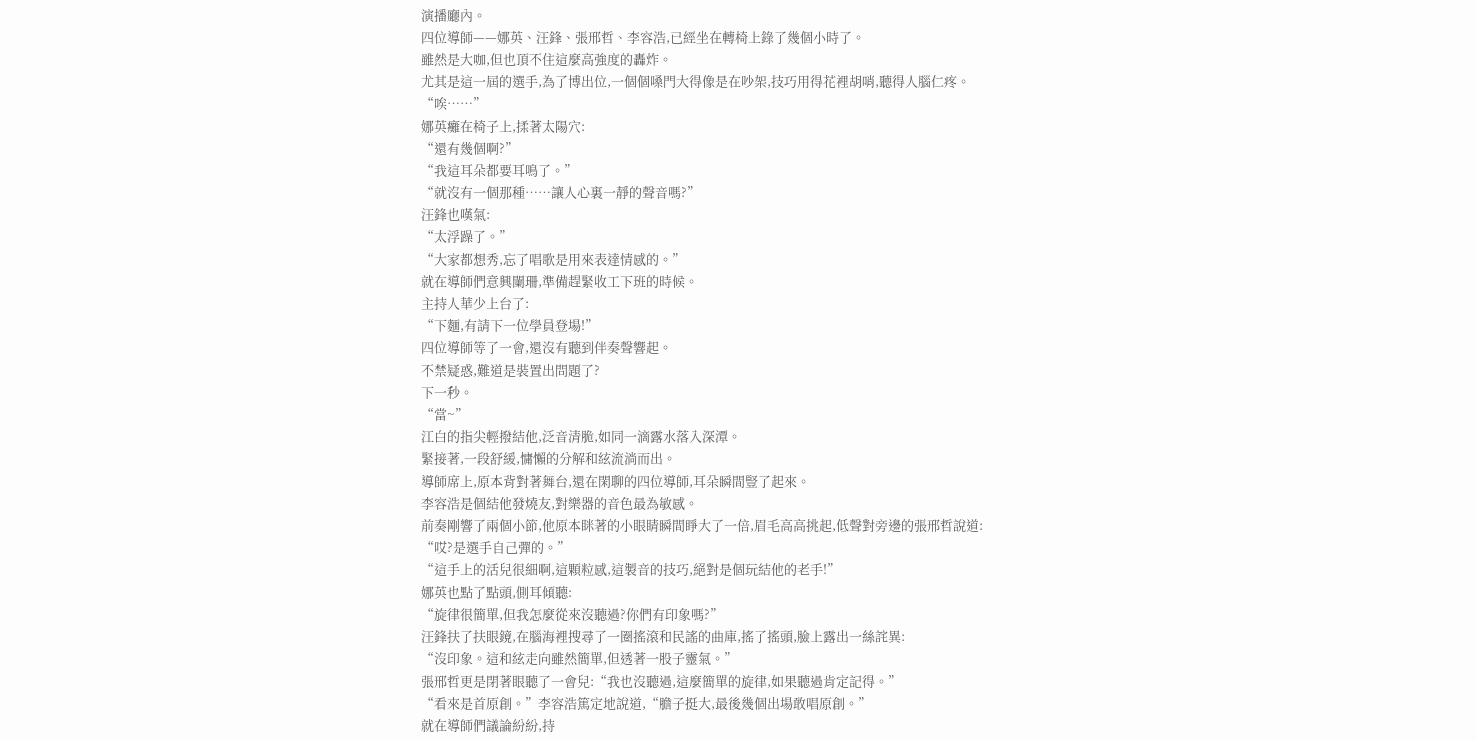演播廳內。
四位導師——娜英、汪鋒、張邢哲、李容浩,已經坐在轉椅上錄了幾個小時了。
雖然是大咖,但也頂不住這麼高強度的轟炸。
尤其是這一屆的選手,為了博出位,一個個嗓門大得像是在吵架,技巧用得花裡胡哨,聽得人腦仁疼。
“唉……”
娜英癱在椅子上,揉著太陽穴:
“還有幾個啊?”
“我這耳朵都要耳鳴了。”
“就沒有一個那種……讓人心裏一靜的聲音嗎?”
汪鋒也嘆氣:
“太浮躁了。”
“大家都想秀,忘了唱歌是用來表達情感的。”
就在導師們意興闌珊,準備趕緊收工下班的時候。
主持人華少上台了:
“下麵,有請下一位學員登場!”
四位導師等了一會,還沒有聽到伴奏聲響起。
不禁疑惑,難道是裝置出問題了?
下一秒。
“當~”
江白的指尖輕撥結他,泛音清脆,如同一滴露水落入深潭。
緊接著,一段舒緩,慵懶的分解和絃流淌而出。
導師席上,原本背對著舞台,還在閑聊的四位導師,耳朵瞬間豎了起來。
李容浩是個結他發燒友,對樂器的音色最為敏感。
前奏剛響了兩個小節,他原本眯著的小眼睛瞬間睜大了一倍,眉毛高高挑起,低聲對旁邊的張邢哲說道:
“哎?是選手自己彈的。”
“這手上的活兒很細啊,這顆粒感,這製音的技巧,絕對是個玩結他的老手!”
娜英也點了點頭,側耳傾聽:
“旋律很簡單,但我怎麼從來沒聽過?你們有印象嗎?”
汪鋒扶了扶眼鏡,在腦海裡搜尋了一圈搖滾和民謠的曲庫,搖了搖頭,臉上露出一絲詫異:
“沒印象。這和絃走向雖然簡單,但透著一股子靈氣。”
張邢哲更是閉著眼聽了一會兒:“我也沒聽過,這麼簡單的旋律,如果聽過肯定記得。”
“看來是首原創。”李容浩篤定地說道,“膽子挺大,最後幾個出場敢唱原創。”
就在導師們議論紛紛,持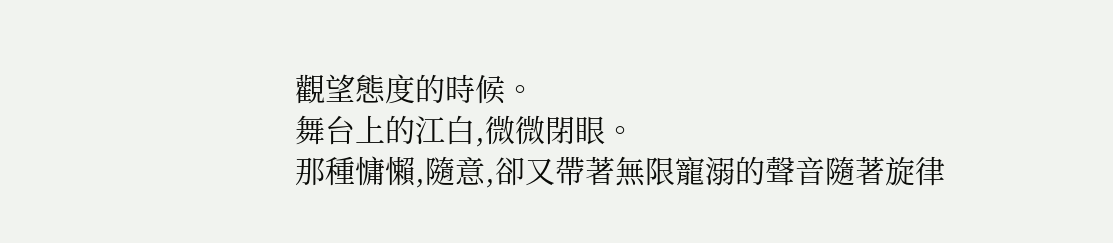觀望態度的時候。
舞台上的江白,微微閉眼。
那種慵懶,隨意,卻又帶著無限寵溺的聲音隨著旋律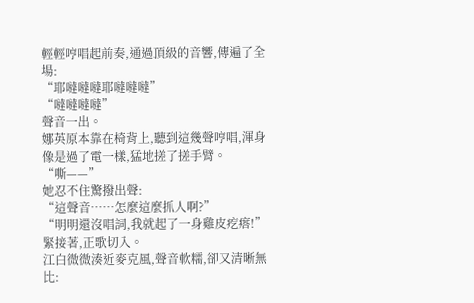輕輕哼唱起前奏,通過頂級的音響,傳遍了全場:
“耶噠噠噠耶噠噠噠”
“噠噠噠噠”
聲音一出。
娜英原本靠在椅背上,聽到這幾聲哼唱,渾身像是過了電一樣,猛地搓了搓手臂。
“嘶——”
她忍不住驚撥出聲:
“這聲音……怎麼這麼抓人啊?”
“明明還沒唱詞,我就起了一身雞皮疙瘩!”
緊接著,正歌切入。
江白微微湊近麥克風,聲音軟糯,卻又清晰無比: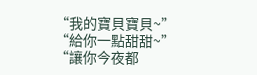“我的寶貝寶貝~”
“給你一點甜甜~”
“讓你今夜都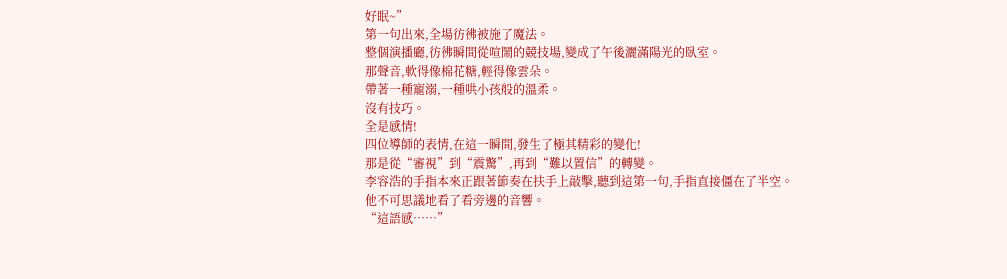好眠~”
第一句出來,全場彷彿被施了魔法。
整個演播廳,彷彿瞬間從喧鬧的競技場,變成了午後灑滿陽光的臥室。
那聲音,軟得像棉花糖,輕得像雲朵。
帶著一種寵溺,一種哄小孩般的溫柔。
沒有技巧。
全是感情!
四位導師的表情,在這一瞬間,發生了極其精彩的變化!
那是從“審視”到“震驚”,再到“難以置信”的轉變。
李容浩的手指本來正跟著節奏在扶手上敲擊,聽到這第一句,手指直接僵在了半空。
他不可思議地看了看旁邊的音響。
“這語感……”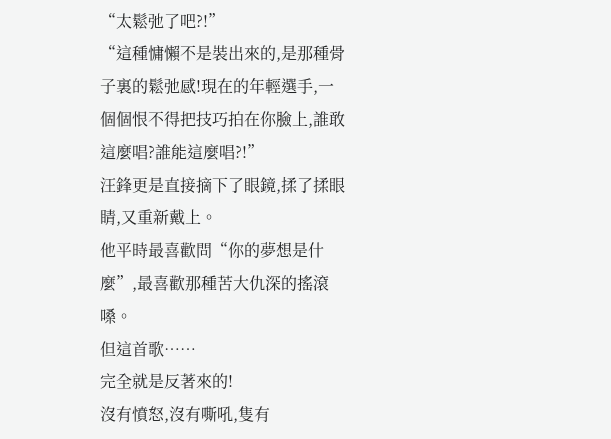“太鬆弛了吧?!”
“這種慵懶不是裝出來的,是那種骨子裏的鬆弛感!現在的年輕選手,一個個恨不得把技巧拍在你臉上,誰敢這麼唱?誰能這麼唱?!”
汪鋒更是直接摘下了眼鏡,揉了揉眼睛,又重新戴上。
他平時最喜歡問“你的夢想是什麼”,最喜歡那種苦大仇深的搖滾嗓。
但這首歌……
完全就是反著來的!
沒有憤怒,沒有嘶吼,隻有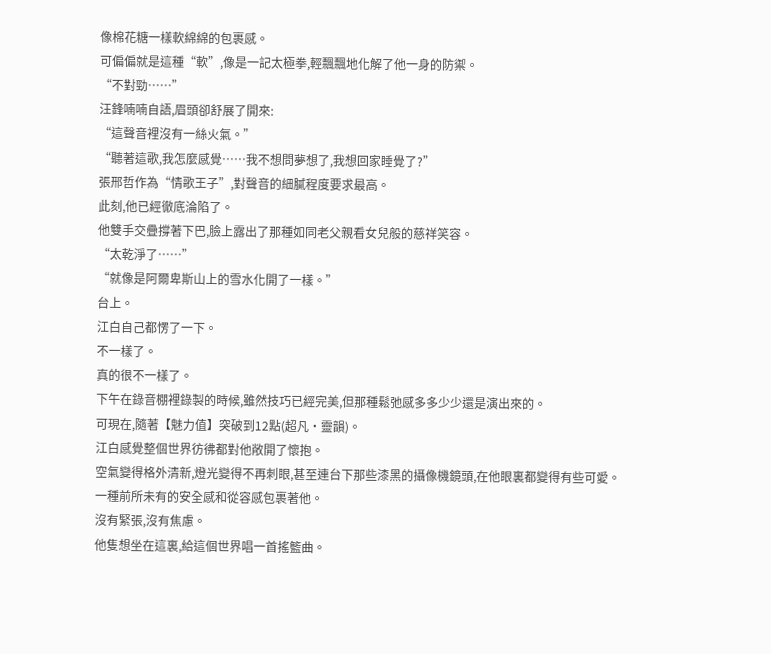像棉花糖一樣軟綿綿的包裹感。
可偏偏就是這種“軟”,像是一記太極拳,輕飄飄地化解了他一身的防禦。
“不對勁……”
汪鋒喃喃自語,眉頭卻舒展了開來:
“這聲音裡沒有一絲火氣。”
“聽著這歌,我怎麼感覺……我不想問夢想了,我想回家睡覺了?”
張邢哲作為“情歌王子”,對聲音的細膩程度要求最高。
此刻,他已經徹底淪陷了。
他雙手交疊撐著下巴,臉上露出了那種如同老父親看女兒般的慈祥笑容。
“太乾淨了……”
“就像是阿爾卑斯山上的雪水化開了一樣。”
台上。
江白自己都愣了一下。
不一樣了。
真的很不一樣了。
下午在錄音棚裡錄製的時候,雖然技巧已經完美,但那種鬆弛感多多少少還是演出來的。
可現在,隨著【魅力值】突破到12點(超凡·靈韻)。
江白感覺整個世界彷彿都對他敞開了懷抱。
空氣變得格外清新,燈光變得不再刺眼,甚至連台下那些漆黑的攝像機鏡頭,在他眼裏都變得有些可愛。
一種前所未有的安全感和從容感包裹著他。
沒有緊張,沒有焦慮。
他隻想坐在這裏,給這個世界唱一首搖籃曲。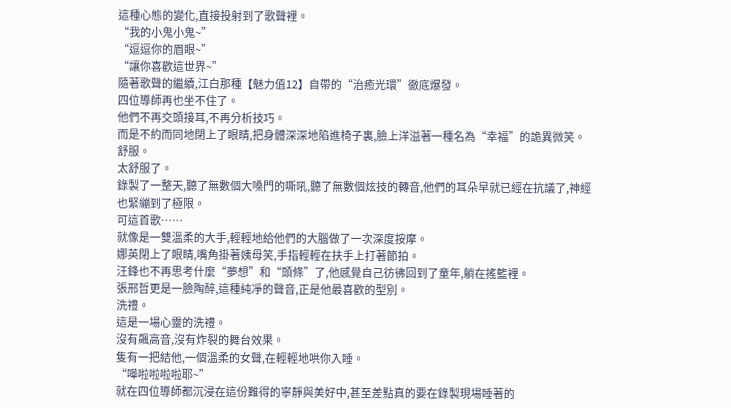這種心態的變化,直接投射到了歌聲裡。
“我的小鬼小鬼~”
“逗逗你的眉眼~”
“讓你喜歡這世界~”
隨著歌聲的繼續,江白那種【魅力值12】自帶的“治癒光環”徹底爆發。
四位導師再也坐不住了。
他們不再交頭接耳,不再分析技巧。
而是不約而同地閉上了眼睛,把身體深深地陷進椅子裏,臉上洋溢著一種名為“幸福”的詭異微笑。
舒服。
太舒服了。
錄製了一整天,聽了無數個大嗓門的嘶吼,聽了無數個炫技的轉音,他們的耳朵早就已經在抗議了,神經也緊繃到了極限。
可這首歌……
就像是一雙溫柔的大手,輕輕地給他們的大腦做了一次深度按摩。
娜英閉上了眼睛,嘴角掛著姨母笑,手指輕輕在扶手上打著節拍。
汪鋒也不再思考什麼“夢想”和“頭條”了,他感覺自己彷彿回到了童年,躺在搖籃裡。
張邢哲更是一臉陶醉,這種純凈的聲音,正是他最喜歡的型別。
洗禮。
這是一場心靈的洗禮。
沒有飆高音,沒有炸裂的舞台效果。
隻有一把結他,一個溫柔的女聲,在輕輕地哄你入睡。
“嘩啦啦啦啦耶~”
就在四位導師都沉浸在這份難得的寧靜與美好中,甚至差點真的要在錄製現場睡著的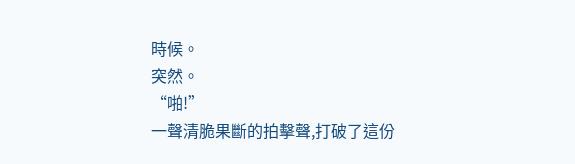時候。
突然。
“啪!”
一聲清脆果斷的拍擊聲,打破了這份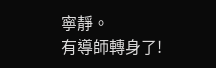寧靜。
有導師轉身了!